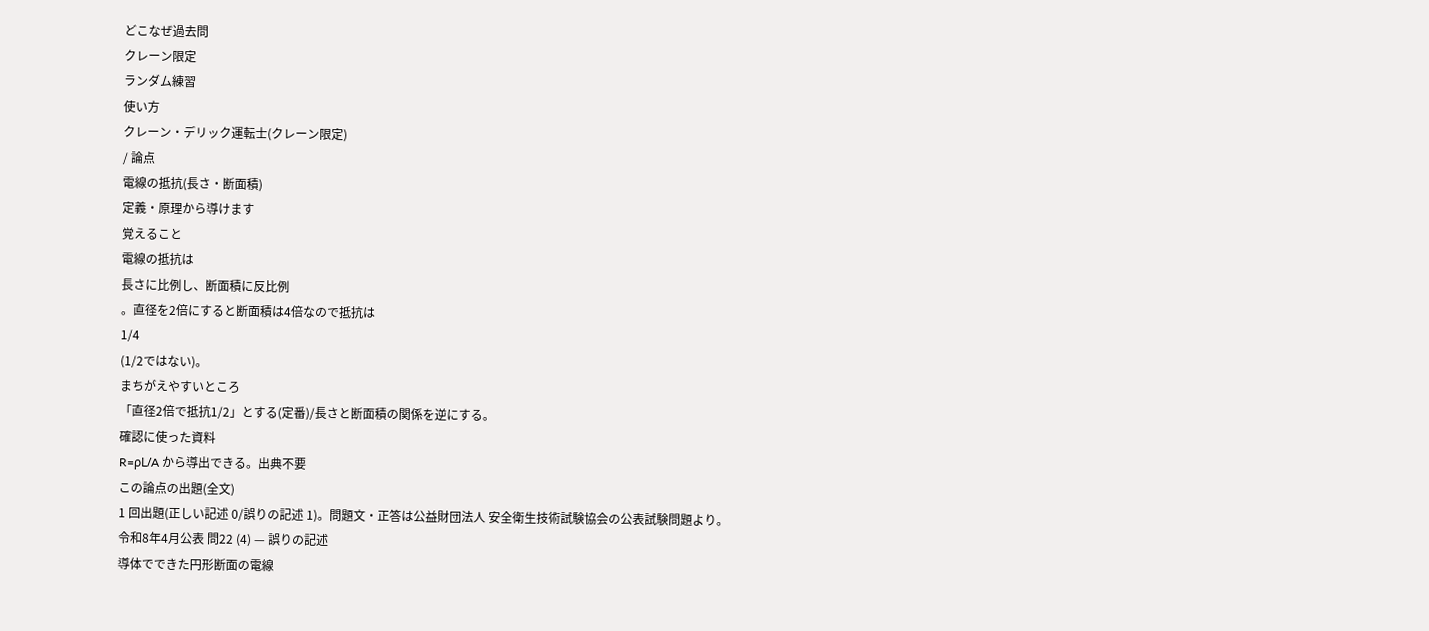どこなぜ過去問
クレーン限定
ランダム練習
使い方
クレーン・デリック運転士(クレーン限定)
/ 論点
電線の抵抗(長さ・断面積)
定義・原理から導けます
覚えること
電線の抵抗は
長さに比例し、断面積に反比例
。直径を2倍にすると断面積は4倍なので抵抗は
1/4
(1/2ではない)。
まちがえやすいところ
「直径2倍で抵抗1/2」とする(定番)/長さと断面積の関係を逆にする。
確認に使った資料
R=ρL/A から導出できる。出典不要
この論点の出題(全文)
1 回出題(正しい記述 0/誤りの記述 1)。問題文・正答は公益財団法人 安全衛生技術試験協会の公表試験問題より。
令和8年4月公表 問22 (4) — 誤りの記述
導体でできた円形断面の電線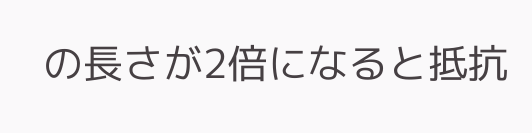の長さが2倍になると抵抗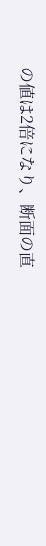の値は2倍になり、断面の直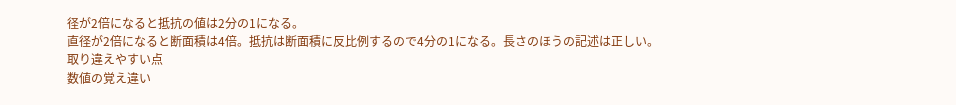径が2倍になると抵抗の値は2分の1になる。
直径が2倍になると断面積は4倍。抵抗は断面積に反比例するので4分の1になる。長さのほうの記述は正しい。
取り違えやすい点
数値の覚え違い